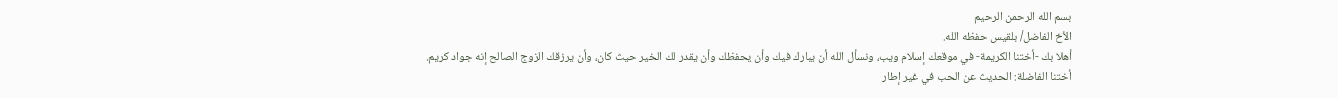بسم الله الرحمن الرحيم
الأخ الفاضل/ بلقيس حفظه الله.
أهلا بك -أختنا الكريمة- في موقعك إسلام ويب، ونسأل الله أن يبارك فيك وأن يحفظك وأن يقدر لك الخير حيث كان، وأن يرزقك الزوج الصالح إنه جواد كريم.
أختنا الفاضلة: الحديث عن الحب في غير إطار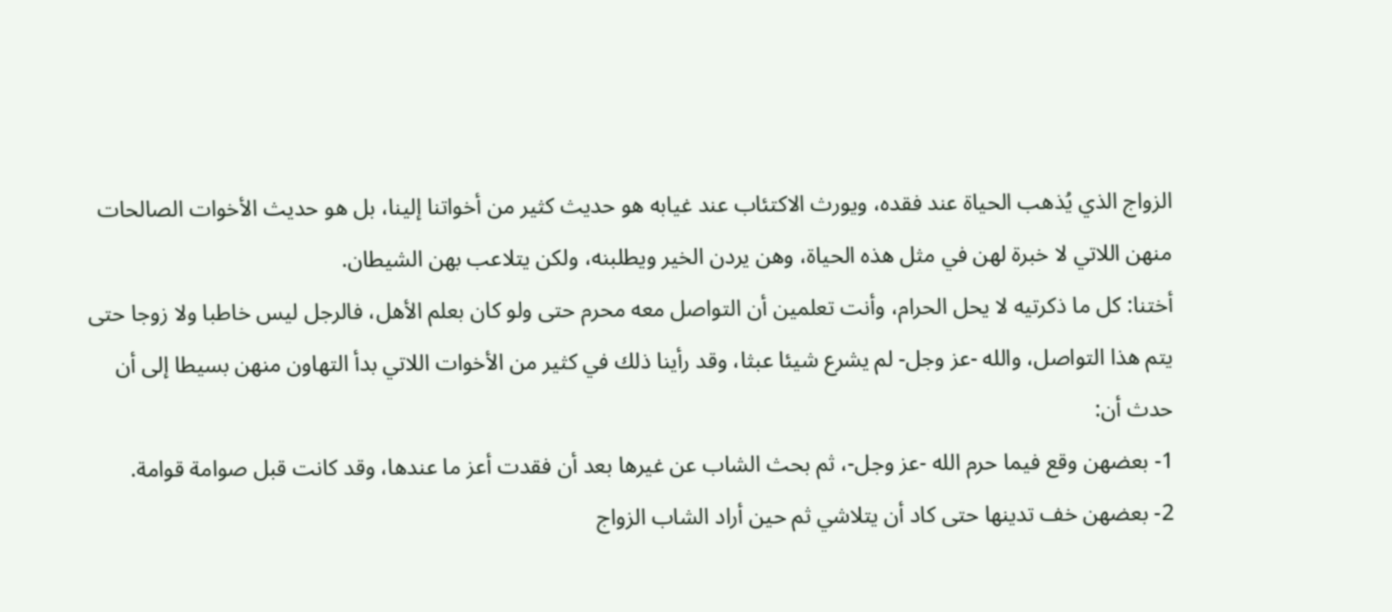الزواج الذي يُذهب الحياة عند فقده، ويورث الاكتئاب عند غيابه هو حديث كثير من أخواتنا إلينا، بل هو حديث الأخوات الصالحات منهن اللاتي لا خبرة لهن في مثل هذه الحياة، وهن يردن الخير ويطلبنه، ولكن يتلاعب بهن الشيطان.
أختنا: كل ما ذكرتيه لا يحل الحرام، وأنت تعلمين أن التواصل معه محرم حتى ولو كان بعلم الأهل، فالرجل ليس خاطبا ولا زوجا حتى يتم هذا التواصل، والله -عز وجل- لم يشرع شيئا عبثا، وقد رأينا ذلك في كثير من الأخوات اللاتي بدأ التهاون منهن بسيطا إلى أن حدث أن:
1- بعضهن وقع فيما حرم الله -عز وجل-، ثم بحث الشاب عن غيرها بعد أن فقدت أعز ما عندها، وقد كانت قبل صوامة قوامة.
2- بعضهن خف تدينها حتى كاد أن يتلاشي ثم حين أراد الشاب الزواج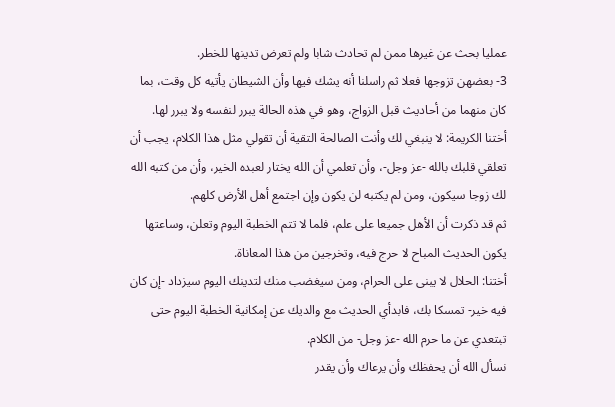عمليا بحث عن غيرها ممن لم تحادث شابا ولم تعرض تدينها للخطر.
3- بعضهن تزوجها فعلا ثم راسلنا أنه يشك فيها وأن الشيطان يأتيه كل وقت، بما كان منهما من أحاديث قبل الزواج، وهو في هذه الحالة يبرر لنفسه ولا يبرر لها.
أختنا الكريمة: لا ينبغي لك وأنت الصالحة التقية أن تقولي مثل هذا الكلام، يجب أن تعلقي قلبك بالله -عز وجل-، وأن تعلمي أن الله يختار لعبده الخير، وأن من كتبه الله لك زوجا سيكون، ومن لم يكتبه لن يكون وإن اجتمع أهل الأرض كلهم.
ثم قد ذكرت أن الأهل جميعا على علم، فلما لا تتم الخطبة اليوم وتعلن، وساعتها يكون الحديث المباح لا حرج فيه، وتخرجين من هذا المعاناة.
أختنا: الحلال لا يبنى على الحرام، ومن سيغضب منك لتدينك اليوم سيزداد -إن كان فيه خير- تمسكا بك، فابدأي الحديث مع والديك عن إمكانية الخطبة اليوم حتى تبتعدي عن ما حرم الله -عز وجل- من الكلام.
نسأل الله أن يحفظك وأن يرعاك وأن يقدر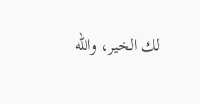لك الخير، والله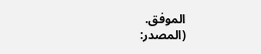الموفق.
(المصدر: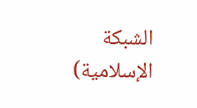الشبكة الإسلامية)